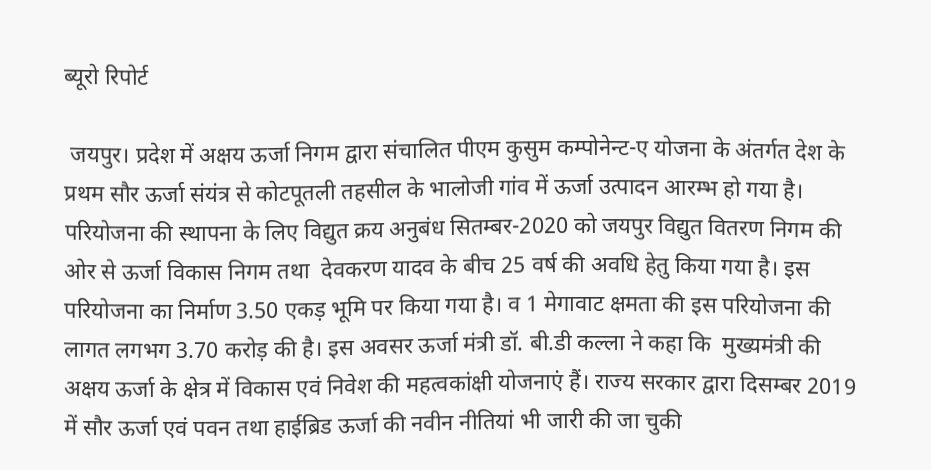ब्यूरो रिपोर्ट

 जयपुर। प्रदेश में अक्षय ऊर्जा निगम द्वारा संचालित पीएम कुसुम कम्पोनेन्ट-ए योजना के अंतर्गत देश के प्रथम सौर ऊर्जा संयंत्र से कोटपूतली तहसील के भालोजी गांव में ऊर्जा उत्पादन आरम्भ हो गया है। परियोजना की स्थापना के लिए विद्युत क्रय अनुबंध सितम्बर-2020 को जयपुर विद्युत वितरण निगम की ओर से ऊर्जा विकास निगम तथा  देवकरण यादव के बीच 25 वर्ष की अवधि हेतु किया गया है। इस परियोजना का निर्माण 3.50 एकड़ भूमि पर किया गया है। व 1 मेगावाट क्षमता की इस परियोजना की लागत लगभग 3.70 करोड़ की है। इस अवसर ऊर्जा मंत्री डॉ. बी.डी कल्ला ने कहा कि  मुख्यमंत्री की अक्षय ऊर्जा के क्षेत्र में विकास एवं निवेश की महत्वकांक्षी योजनाएं हैं। राज्य सरकार द्वारा दिसम्बर 2019 में सौर ऊर्जा एवं पवन तथा हाईब्रिड ऊर्जा की नवीन नीतियां भी जारी की जा चुकी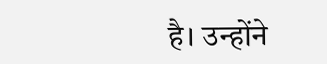है। उन्होंने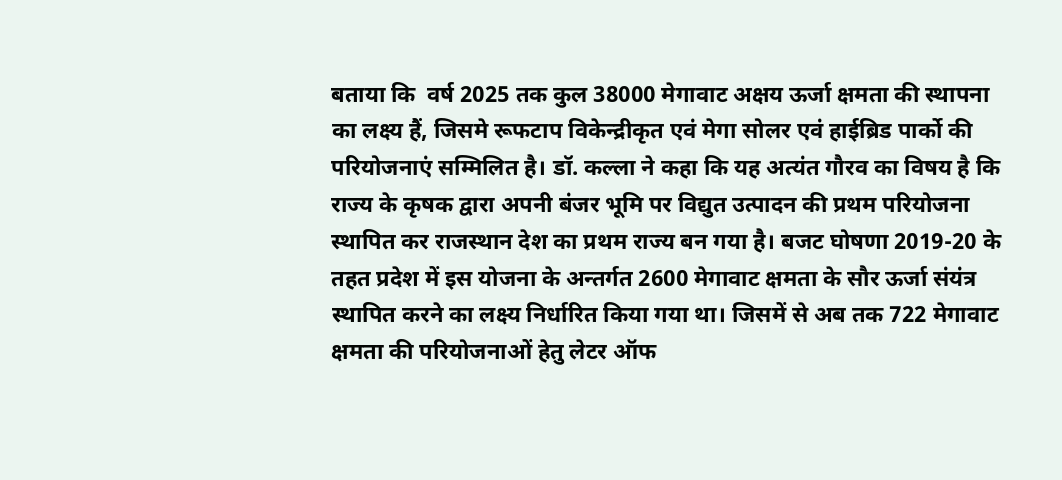बताया कि  वर्ष 2025 तक कुल 38000 मेगावाट अक्षय ऊर्जा क्षमता की स्थापना का लक्ष्य हैं, जिसमे रूफटाप विकेन्द्रीकृत एवं मेगा सोलर एवं हाईब्रिड पार्को की परियोजनाएं सम्मिलित है। डॉ. कल्ला ने कहा कि यह अत्यंत गौरव का विषय है कि राज्य के कृषक द्वारा अपनी बंजर भूमि पर विद्युत उत्पादन की प्रथम परियोजना स्थापित कर राजस्थान देश का प्रथम राज्य बन गया है। बजट घोषणा 2019-20 के तहत प्रदेश में इस योजना के अन्तर्गत 2600 मेगावाट क्षमता के सौर ऊर्जा संयंत्र स्थापित करने का लक्ष्य निर्धारित किया गया था। जिसमें से अब तक 722 मेगावाट क्षमता की परियोजनाओं हेतु लेटर ऑफ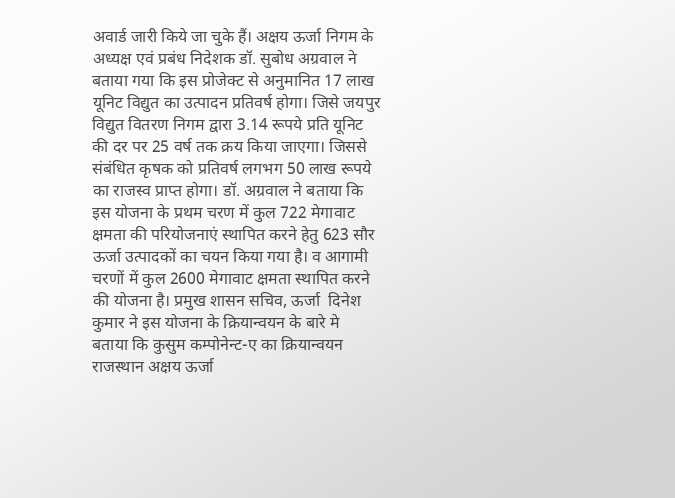अवार्ड जारी किये जा चुके हैं। अक्षय ऊर्जा निगम के अध्यक्ष एवं प्रबंध निदेशक डॉ. सुबोध अग्रवाल ने बताया गया कि इस प्रोजेक्ट से अनुमानित 17 लाख यूनिट विद्युत का उत्पादन प्रतिवर्ष होगा। जिसे जयपुर विद्युत वितरण निगम द्वारा 3.14 रूपये प्रति यूनिट की दर पर 25 वर्ष तक क्रय किया जाएगा। जिससे संबंधित कृषक को प्रतिवर्ष लगभग 50 लाख रूपये का राजस्व प्राप्त होगा। डॉ. अग्रवाल ने बताया कि इस योजना के प्रथम चरण में कुल 722 मेगावाट क्षमता की परियोजनाएं स्थापित करने हेतु 623 सौर ऊर्जा उत्पादकों का चयन किया गया है। व आगामी चरणों में कुल 2600 मेगावाट क्षमता स्थापित करने की योजना है। प्रमुख शासन सचिव, ऊर्जा  दिनेश कुमार ने इस योजना के क्रियान्वयन के बारे मे  बताया कि कुसुम कम्पोनेन्ट-ए का क्रियान्वयन राजस्थान अक्षय ऊर्जा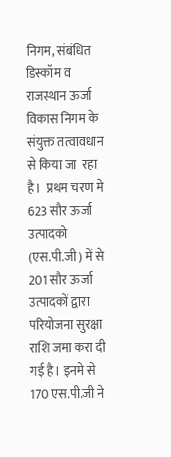निगम, संबंधित डिस्कॉम व राजस्थान ऊर्जा विकास निगम के संयुक्त तत्वावधान से किया जा  रहा है।  प्रथम चरण मे 623 सौर ऊर्जा उत्पादको (एस.पी.जी) में से 201 सौर ऊर्जा उत्पादकों द्वारा परियोजना सुरक्षा राशि जमा करा दी गई है। इनमे से 170 एस.पी.जी ने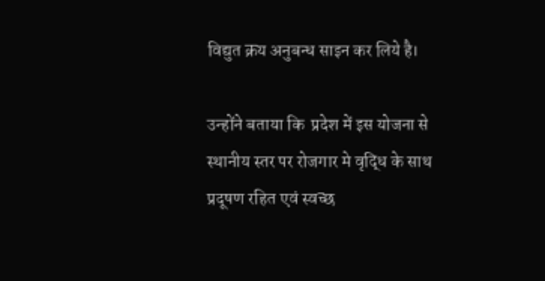विद्युत क्रय अनुबन्ध साइन कर लिये है।

उन्होंने बताया कि  प्रदेश में इस योजना से स्थानीय स्तर पर रोजगार मे वृद्धि के साथ प्रदूषण रहित एवं स्वच्छ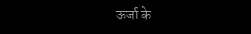ऊर्जा के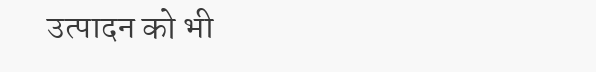उत्पादन को भी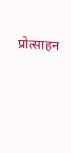प्रोत्साहन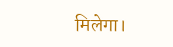मिलेगा।